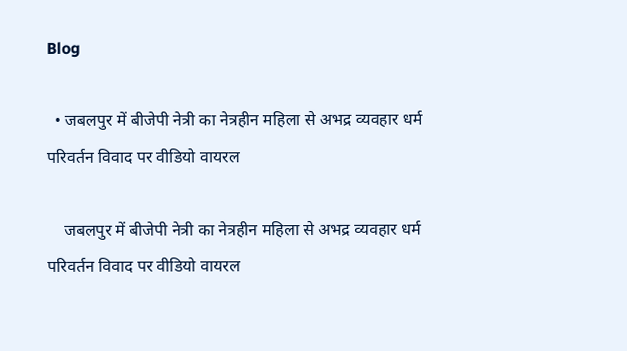Blog

  • जबलपुर में बीजेपी नेत्री का नेत्रहीन महिला से अभद्र व्यवहार धर्म परिवर्तन विवाद पर वीडियो वायरल

    जबलपुर में बीजेपी नेत्री का नेत्रहीन महिला से अभद्र व्यवहार धर्म परिवर्तन विवाद पर वीडियो वायरल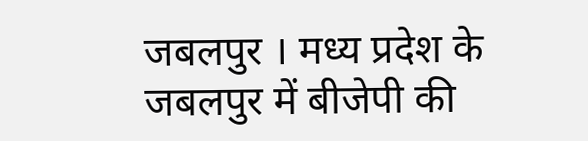जबलपुर । मध्य प्रदेश के जबलपुर में बीजेपी की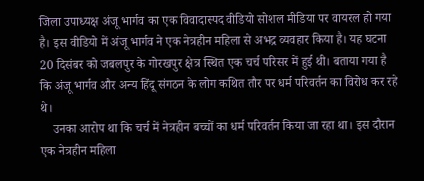जिला उपाध्यक्ष अंजू भार्गव का एक विवादास्पद वीडियो सोशल मीडिया पर वायरल हो गया है। इस वीडियो में अंजू भार्गव ने एक नेत्रहीन महिला से अभद्र व्यवहार किया है। यह घटना 20 दिसंबर को जबलपुर के गोरखपुर क्षेत्र स्थित एक चर्च परिसर में हुई थी। बताया गया है कि अंजू भार्गव और अन्य हिंदू संगठन के लोग कथित तौर पर धर्म परिवर्तन का विरोध कर रहे थे।
    उनका आरोप था कि चर्च में नेत्रहीन बच्चों का धर्म परिवर्तन किया जा रहा था। इस दौरान एक नेत्रहीन महिला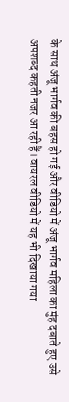के साथ अंजू भार्गव की बहस हो गई और वीडियो में अंजू भार्गव महिला का मुंह दबाते हुए उसे अपशब्द कहती नजर आ रही हैं। वायरल वीडियो में यह भी दिखाया गया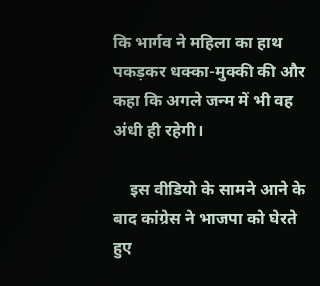कि भार्गव ने महिला का हाथ पकड़कर धक्का-मुक्की की और कहा कि अगले जन्म में भी वह अंधी ही रहेगी।

    इस वीडियो के सामने आने के बाद कांग्रेस ने भाजपा को घेरते हुए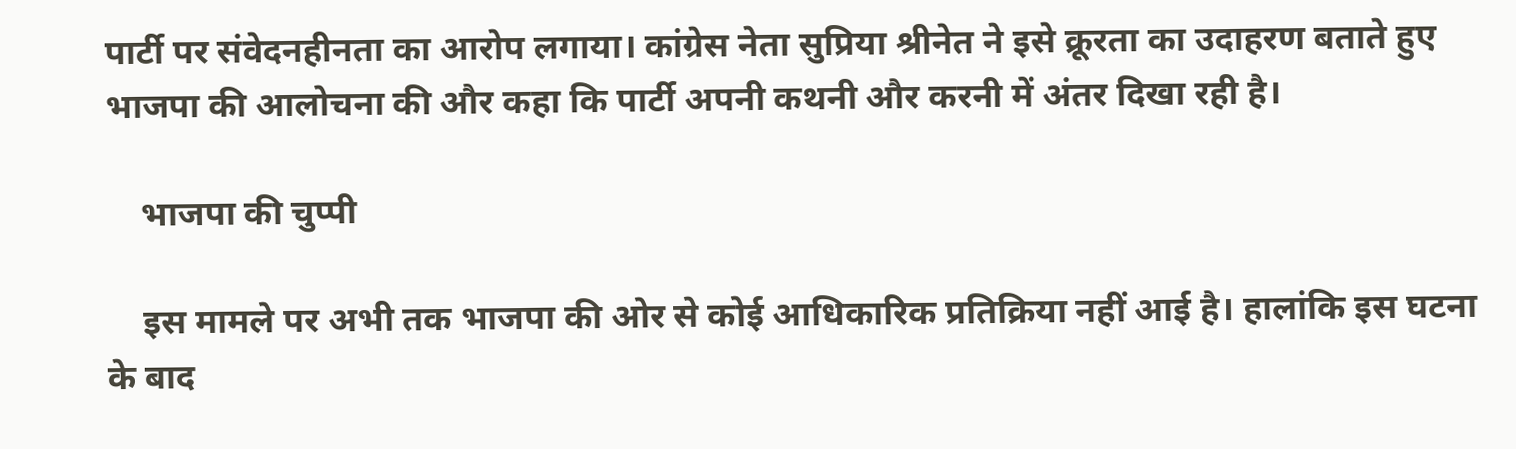पार्टी पर संवेदनहीनता का आरोप लगाया। कांग्रेस नेता सुप्रिया श्रीनेत ने इसे क्रूरता का उदाहरण बताते हुए भाजपा की आलोचना की और कहा कि पार्टी अपनी कथनी और करनी में अंतर दिखा रही है।

    भाजपा की चुप्पी

    इस मामले पर अभी तक भाजपा की ओर से कोई आधिकारिक प्रतिक्रिया नहीं आई है। हालांकि इस घटना के बाद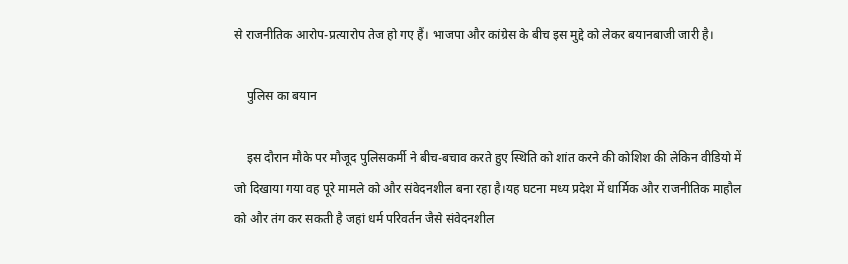से राजनीतिक आरोप-प्रत्यारोप तेज हो गए हैं। भाजपा और कांग्रेस के बीच इस मुद्दे को लेकर बयानबाजी जारी है।

    पुलिस का बयान

    इस दौरान मौके पर मौजूद पुलिसकर्मी ने बीच-बचाव करते हुए स्थिति को शांत करने की कोशिश की लेकिन वीडियो में जो दिखाया गया वह पूरे मामले को और संवेदनशील बना रहा है।यह घटना मध्य प्रदेश में धार्मिक और राजनीतिक माहौल को और तंग कर सकती है जहां धर्म परिवर्तन जैसे संवेदनशील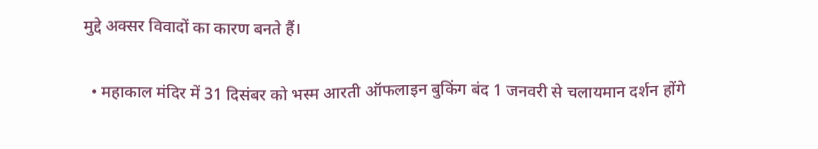मुद्दे अक्सर विवादों का कारण बनते हैं।

  • महाकाल मंदिर में 31 दिसंबर को भस्म आरती ऑफलाइन बुकिंग बंद 1 जनवरी से चलायमान दर्शन होंगे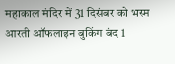महाकाल मंदिर में 31 दिसंबर को भस्म आरती ऑफलाइन बुकिंग बंद 1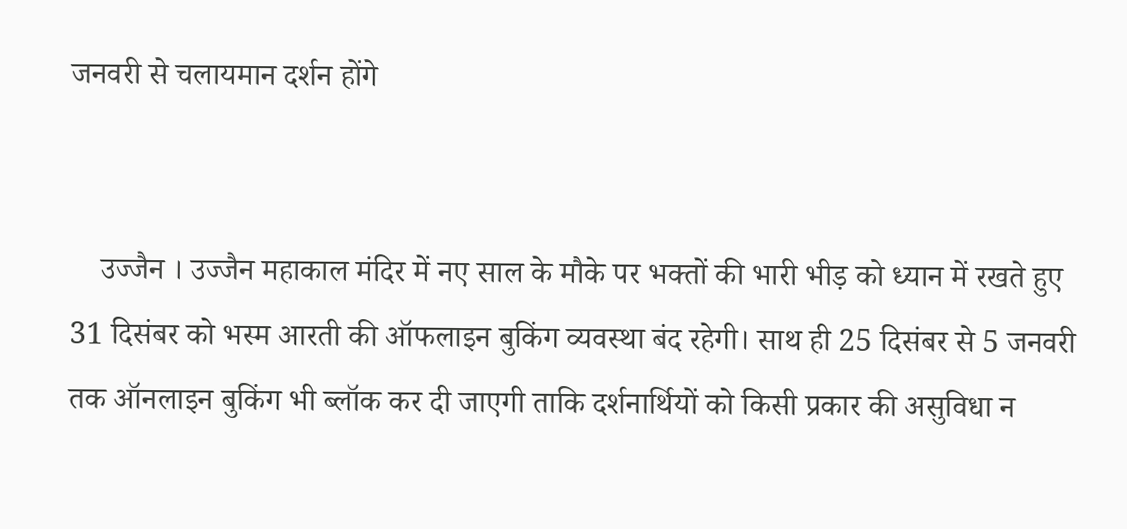जनवरी से चलायमान दर्शन होंगे


    उज्जैन । उज्जैन महाकाल मंदिर में नए साल के मौके पर भक्तों की भारी भीड़ को ध्यान में रखते हुए 31 दिसंबर को भस्म आरती की ऑफलाइन बुकिंग व्यवस्था बंद रहेगी। साथ ही 25 दिसंबर से 5 जनवरी तक ऑनलाइन बुकिंग भी ब्लॉक कर दी जाएगी ताकि दर्शनार्थियों को किसी प्रकार की असुविधा न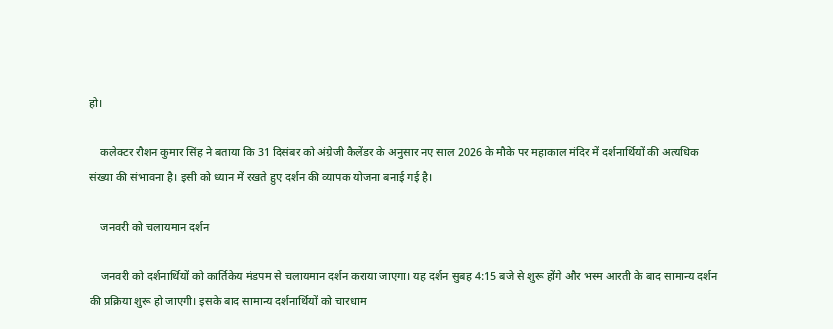हो।

    कलेक्टर रौशन कुमार सिंह ने बताया कि 31 दिसंबर को अंग्रेजी कैलेंडर के अनुसार नए साल 2026 के मौके पर महाकाल मंदिर में दर्शनार्थियों की अत्यधिक संख्या की संभावना है। इसी को ध्यान में रखते हुए दर्शन की व्यापक योजना बनाई गई है।

    जनवरी को चलायमान दर्शन

    जनवरी को दर्शनार्थियों को कार्तिकेय मंडपम से चलायमान दर्शन कराया जाएगा। यह दर्शन सुबह 4:15 बजे से शुरू होंगे और भस्म आरती के बाद सामान्य दर्शन की प्रक्रिया शुरू हो जाएगी। इसके बाद सामान्य दर्शनार्थियों को चारधाम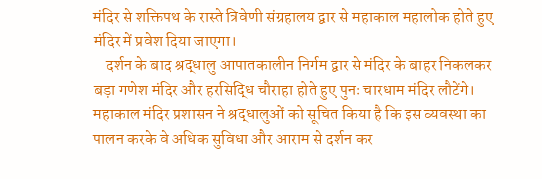मंदिर से शक्तिपथ के रास्ते त्रिवेणी संग्रहालय द्वार से महाकाल महालोक होते हुए मंदिर में प्रवेश दिया जाएगा।
    दर्शन के बाद श्रद्धालु आपातकालीन निर्गम द्वार से मंदिर के बाहर निकलकर बड़ा गणेश मंदिर और हरसिद्धि चौराहा होते हुए पुनः चारधाम मंदिर लौटेंगे। महाकाल मंदिर प्रशासन ने श्रद्धालुओं को सूचित किया है कि इस व्यवस्था का पालन करके वे अधिक सुविधा और आराम से दर्शन कर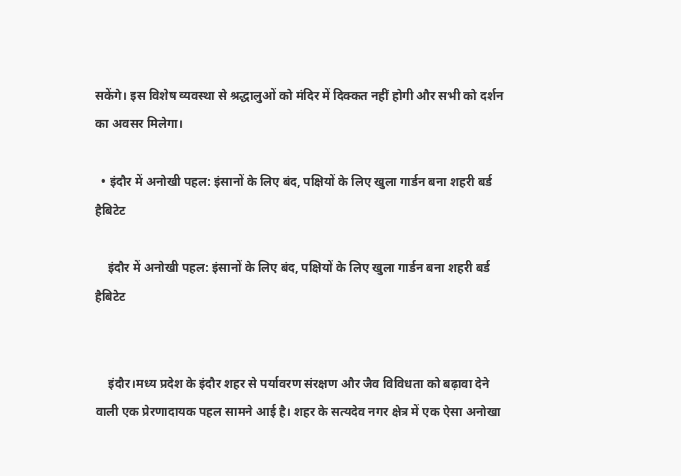सकेंगे। इस विशेष व्यवस्था से श्रद्धालुओं को मंदिर में दिक्कत नहीं होगी और सभी को दर्शन का अवसर मिलेगा।

  • इंदौर में अनोखी पहल: इंसानों के लिए बंद, पक्षियों के लिए खुला गार्डन बना शहरी बर्ड हैबिटेट

    इंदौर में अनोखी पहल: इंसानों के लिए बंद, पक्षियों के लिए खुला गार्डन बना शहरी बर्ड हैबिटेट


    इंदौर।मध्य प्रदेश के इंदौर शहर से पर्यावरण संरक्षण और जैव विविधता को बढ़ावा देने वाली एक प्रेरणादायक पहल सामने आई है। शहर के सत्यदेव नगर क्षेत्र में एक ऐसा अनोखा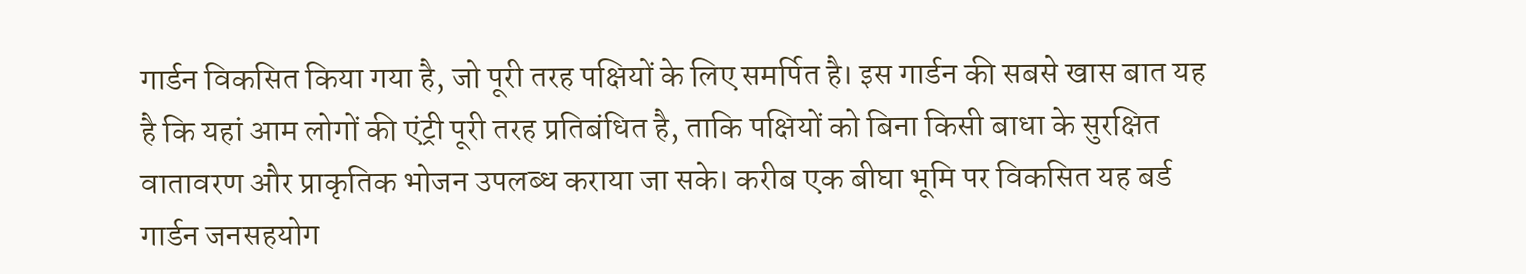गार्डन विकसित किया गया है, जो पूरी तरह पक्षियों के लिए समर्पित है। इस गार्डन की सबसे खास बात यह है कि यहां आम लोगों की एंट्री पूरी तरह प्रतिबंधित है, ताकि पक्षियों को बिना किसी बाधा के सुरक्षित वातावरण और प्राकृतिक भोजन उपलब्ध कराया जा सके। करीब एक बीघा भूमि पर विकसित यह बर्ड गार्डन जनसहयोग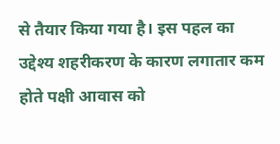से तैयार किया गया है। इस पहल का उद्देश्य शहरीकरण के कारण लगातार कम होते पक्षी आवास को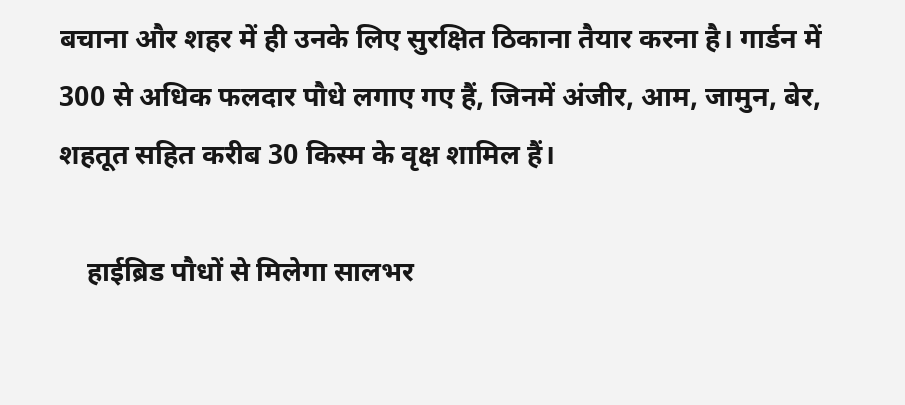बचाना और शहर में ही उनके लिए सुरक्षित ठिकाना तैयार करना है। गार्डन में 300 से अधिक फलदार पौधे लगाए गए हैं, जिनमें अंजीर, आम, जामुन, बेर, शहतूत सहित करीब 30 किस्म के वृक्ष शामिल हैं।

    हाईब्रिड पौधों से मिलेगा सालभर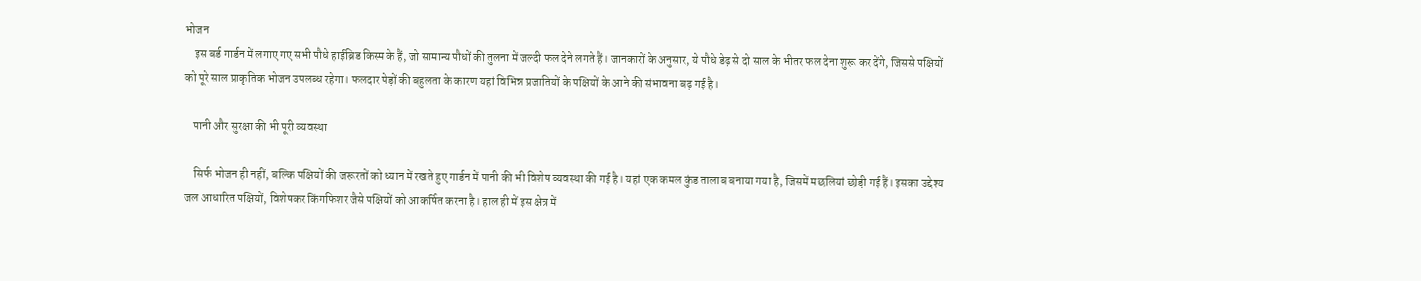भोजन
    इस बर्ड गार्डन में लगाए गए सभी पौधे हाईब्रिड किस्म के हैं, जो सामान्य पौधों की तुलना में जल्दी फल देने लगते हैं। जानकारों के अनुसार, ये पौधे डेढ़ से दो साल के भीतर फल देना शुरू कर देंगे, जिससे पक्षियों को पूरे साल प्राकृतिक भोजन उपलब्ध रहेगा। फलदार पेड़ों की बहुलता के कारण यहां विभिन्न प्रजातियों के पक्षियों के आने की संभावना बढ़ गई है।

    पानी और सुरक्षा की भी पूरी व्यवस्था

    सिर्फ भोजन ही नहीं, बल्कि पक्षियों की जरूरतों को ध्यान में रखते हुए गार्डन में पानी की भी विशेष व्यवस्था की गई है। यहां एक कमल कुंड तालाब बनाया गया है, जिसमें मछलियां छोड़ी गई हैं। इसका उद्देश्य जल आधारित पक्षियों, विशेषकर किंगफिशर जैसे पक्षियों को आकर्षित करना है। हाल ही में इस क्षेत्र में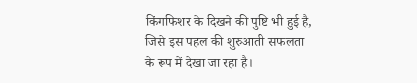किंगफिशर के दिखने की पुष्टि भी हुई है, जिसे इस पहल की शुरुआती सफलता के रूप में देखा जा रहा है।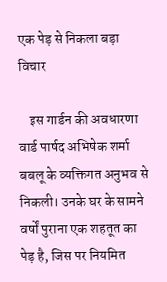एक पेड़ से निकला बड़ा विचार

    इस गार्डन की अवधारणा वार्ड पार्षद अभिषेक शर्मा बबलू के व्यक्तिगत अनुभव से निकली। उनके घर के सामने वर्षों पुराना एक शहतूत का पेड़ है, जिस पर नियमित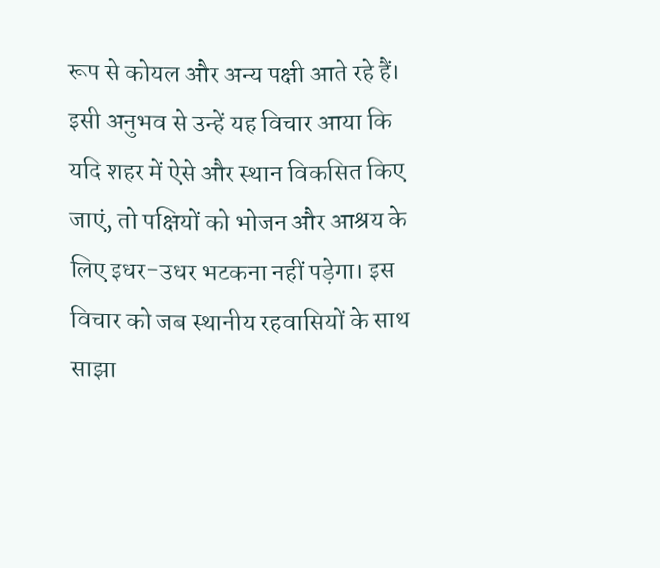रूप से कोयल और अन्य पक्षी आते रहे हैं। इसी अनुभव से उन्हें यह विचार आया कि यदि शहर में ऐसे और स्थान विकसित किए जाएं, तो पक्षियों को भोजन और आश्रय के लिए इधर-उधर भटकना नहीं पड़ेगा। इस विचार को जब स्थानीय रहवासियों के साथ साझा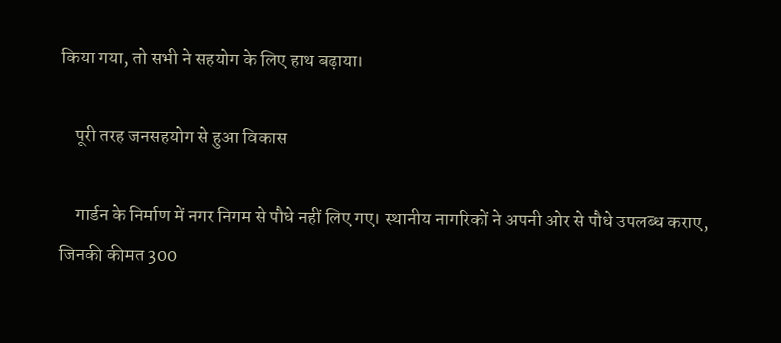किया गया, तो सभी ने सहयोग के लिए हाथ बढ़ाया।

    पूरी तरह जनसहयोग से हुआ विकास

    गार्डन के निर्माण में नगर निगम से पौधे नहीं लिए गए। स्थानीय नागरिकों ने अपनी ओर से पौधे उपलब्ध कराए, जिनकी कीमत 300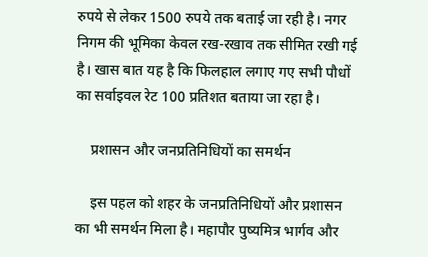रुपये से लेकर 1500 रुपये तक बताई जा रही है। नगर निगम की भूमिका केवल रख-रखाव तक सीमित रखी गई है। खास बात यह है कि फिलहाल लगाए गए सभी पौधों का सर्वाइवल रेट 100 प्रतिशत बताया जा रहा है।

    प्रशासन और जनप्रतिनिधियों का समर्थन

    इस पहल को शहर के जनप्रतिनिधियों और प्रशासन का भी समर्थन मिला है। महापौर पुष्यमित्र भार्गव और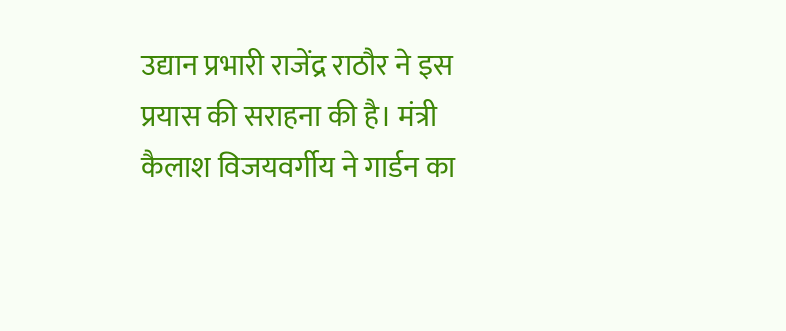उद्यान प्रभारी राजेंद्र राठौर ने इस प्रयास की सराहना की है। मंत्री कैलाश विजयवर्गीय ने गार्डन का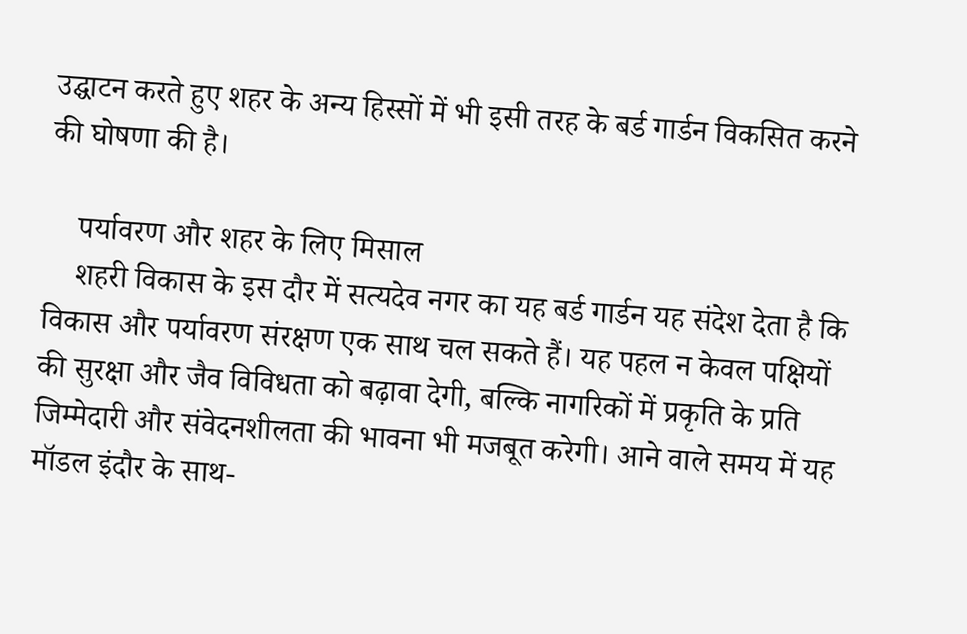उद्घाटन करते हुए शहर के अन्य हिस्सों में भी इसी तरह के बर्ड गार्डन विकसित करने की घोषणा की है।

    पर्यावरण और शहर के लिए मिसाल
    शहरी विकास के इस दौर में सत्यदेव नगर का यह बर्ड गार्डन यह संदेश देता है कि विकास और पर्यावरण संरक्षण एक साथ चल सकते हैं। यह पहल न केवल पक्षियों की सुरक्षा और जैव विविधता को बढ़ावा देगी, बल्कि नागरिकों में प्रकृति के प्रति जिम्मेदारी और संवेदनशीलता की भावना भी मजबूत करेगी। आने वाले समय में यह मॉडल इंदौर के साथ-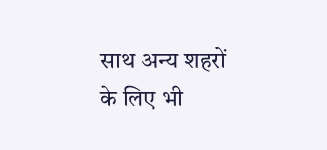साथ अन्य शहरों के लिए भी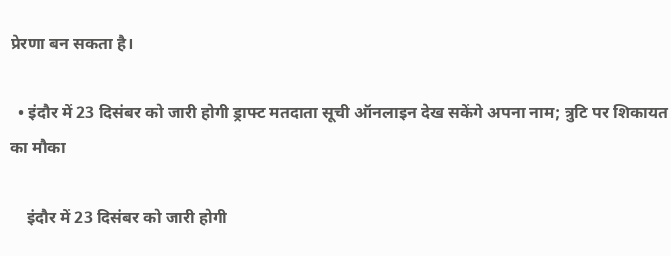प्रेरणा बन सकता है।

  • इंदौर में 23 दिसंबर को जारी होगी ड्राफ्ट मतदाता सूची ऑनलाइन देख सकेंगे अपना नाम; त्रुटि पर शिकायत का मौका

    इंदौर में 23 दिसंबर को जारी होगी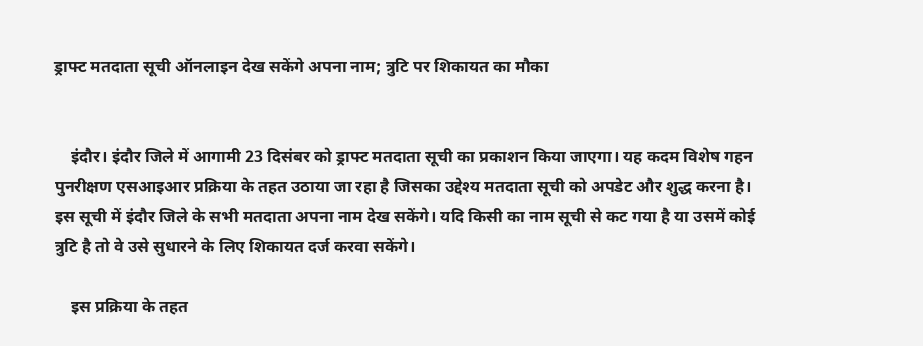ड्राफ्ट मतदाता सूची ऑनलाइन देख सकेंगे अपना नाम; त्रुटि पर शिकायत का मौका


    इंदौर। इंदौर जिले में आगामी 23 दिसंबर को ड्राफ्ट मतदाता सूची का प्रकाशन किया जाएगा। यह कदम विशेष गहन पुनरीक्षण एसआइआर प्रक्रिया के तहत उठाया जा रहा है जिसका उद्देश्य मतदाता सूची को अपडेट और शुद्ध करना है। इस सूची में इंदौर जिले के सभी मतदाता अपना नाम देख सकेंगे। यदि किसी का नाम सूची से कट गया है या उसमें कोई त्रुटि है तो वे उसे सुधारने के लिए शिकायत दर्ज करवा सकेंगे।

    इस प्रक्रिया के तहत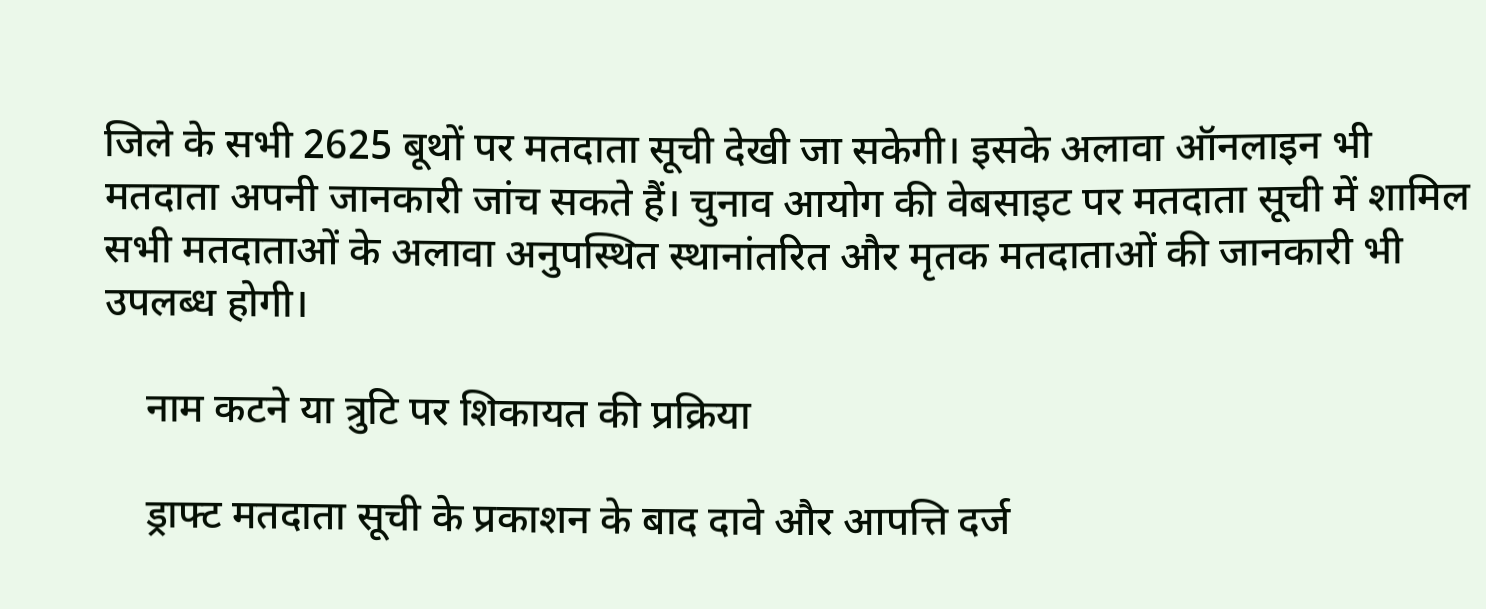जिले के सभी 2625 बूथों पर मतदाता सूची देखी जा सकेगी। इसके अलावा ऑनलाइन भी मतदाता अपनी जानकारी जांच सकते हैं। चुनाव आयोग की वेबसाइट पर मतदाता सूची में शामिल सभी मतदाताओं के अलावा अनुपस्थित स्थानांतरित और मृतक मतदाताओं की जानकारी भी उपलब्ध होगी।

    नाम कटने या त्रुटि पर शिकायत की प्रक्रिया

    ड्राफ्ट मतदाता सूची के प्रकाशन के बाद दावे और आपत्ति दर्ज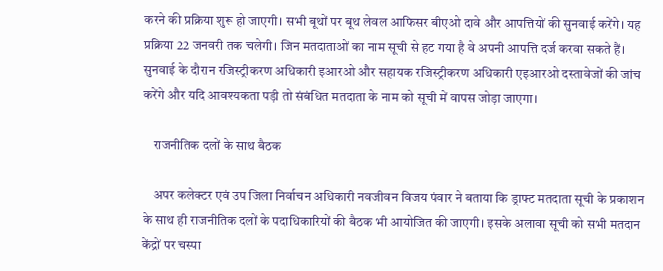करने की प्रक्रिया शुरू हो जाएगी। सभी बूथों पर बूथ लेवल आफिसर बीएओ दावे और आपत्तियों की सुनवाई करेंगे। यह प्रक्रिया 22 जनवरी तक चलेगी। जिन मतदाताओं का नाम सूची से हट गया है वे अपनी आपत्ति दर्ज करवा सकते हैं। सुनवाई के दौरान रजिस्ट्रीकरण अधिकारी इआरओ और सहायक रजिस्ट्रीकरण अधिकारी एइआरओ दस्तावेजों की जांच करेंगे और यदि आवश्यकता पड़ी तो संबंधित मतदाता के नाम को सूची में वापस जोड़ा जाएगा।

    राजनीतिक दलों के साथ बैठक

    अपर कलेक्टर एवं उप जिला निर्वाचन अधिकारी नवजीवन विजय पंवार ने बताया कि ड्राफ्ट मतदाता सूची के प्रकाशन के साथ ही राजनीतिक दलों के पदाधिकारियों की बैठक भी आयोजित की जाएगी। इसके अलावा सूची को सभी मतदान केंद्रों पर चस्पा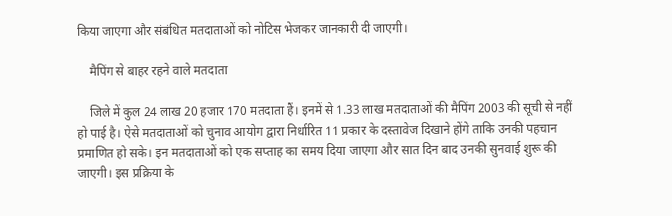किया जाएगा और संबंधित मतदाताओं को नोटिस भेजकर जानकारी दी जाएगी।

    मैपिंग से बाहर रहने वाले मतदाता

    जिले में कुल 24 लाख 20 हजार 170 मतदाता हैं। इनमें से 1.33 लाख मतदाताओं की मैपिंग 2003 की सूची से नहीं हो पाई है। ऐसे मतदाताओं को चुनाव आयोग द्वारा निर्धारित 11 प्रकार के दस्तावेज दिखाने होंगे ताकि उनकी पहचान प्रमाणित हो सके। इन मतदाताओं को एक सप्ताह का समय दिया जाएगा और सात दिन बाद उनकी सुनवाई शुरू की जाएगी। इस प्रक्रिया के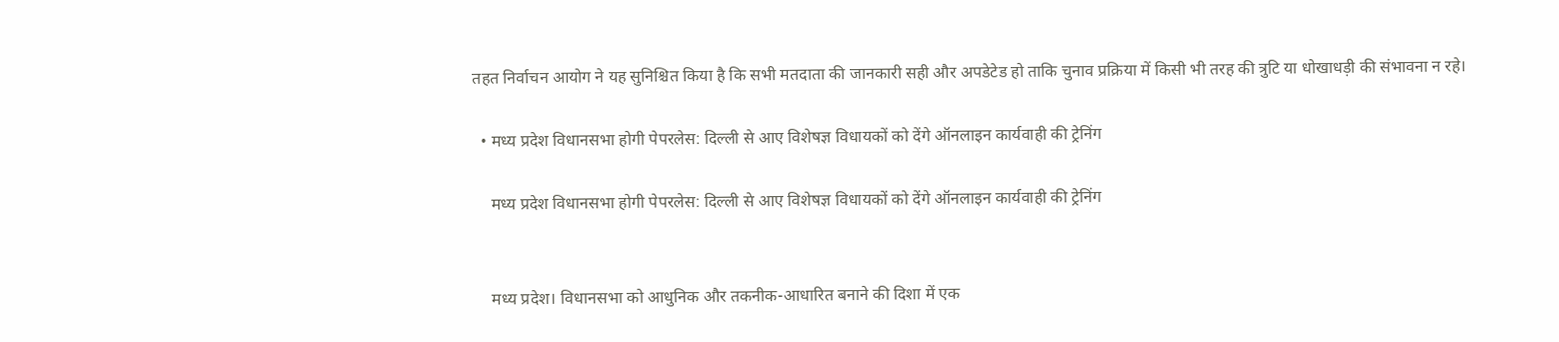तहत निर्वाचन आयोग ने यह सुनिश्चित किया है कि सभी मतदाता की जानकारी सही और अपडेटेड हो ताकि चुनाव प्रक्रिया में किसी भी तरह की त्रुटि या धोखाधड़ी की संभावना न रहे।

  • मध्य प्रदेश विधानसभा होगी पेपरलेस: दिल्ली से आए विशेषज्ञ विधायकों को देंगे ऑनलाइन कार्यवाही की ट्रेनिंग

    मध्य प्रदेश विधानसभा होगी पेपरलेस: दिल्ली से आए विशेषज्ञ विधायकों को देंगे ऑनलाइन कार्यवाही की ट्रेनिंग


    मध्य प्रदेश। विधानसभा को आधुनिक और तकनीक-आधारित बनाने की दिशा में एक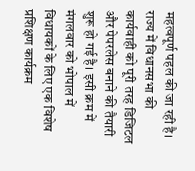महत्वपूर्ण पहल की जा रही है। राज्य में विधानसभा की कार्यवाही को पूरी तरह डिजिटल और पेपरलेस बनाने की तैयारी शुरू हो गई है। इसी क्रम में मंगलवार को भोपाल में विधायकों के लिए एक विशेष प्रशिक्षण कार्यक्रम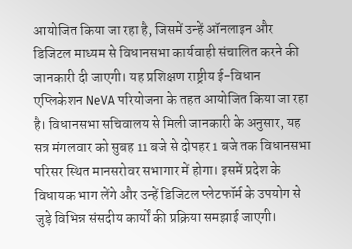आयोजित किया जा रहा है, जिसमें उन्हें ऑनलाइन और डिजिटल माध्यम से विधानसभा कार्यवाही संचालित करने की जानकारी दी जाएगी। यह प्रशिक्षण राष्ट्रीय ई-विधान एप्लिकेशन NeVA परियोजना के तहत आयोजित किया जा रहा है। विधानसभा सचिवालय से मिली जानकारी के अनुसार, यह सत्र मंगलवार को सुबह 11 बजे से दोपहर 1 बजे तक विधानसभा परिसर स्थित मानसरोवर सभागार में होगा। इसमें प्रदेश के विधायक भाग लेंगे और उन्हें डिजिटल प्लेटफॉर्म के उपयोग से जुड़े विभिन्न संसदीय कार्यों की प्रक्रिया समझाई जाएगी।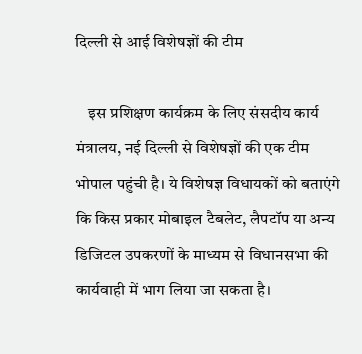दिल्ली से आई विशेषज्ञों की टीम

    इस प्रशिक्षण कार्यक्रम के लिए संसदीय कार्य मंत्रालय, नई दिल्ली से विशेषज्ञों की एक टीम भोपाल पहुंची है। ये विशेषज्ञ विधायकों को बताएंगे कि किस प्रकार मोबाइल टैबलेट, लैपटॉप या अन्य डिजिटल उपकरणों के माध्यम से विधानसभा की कार्यवाही में भाग लिया जा सकता है।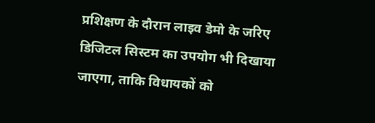प्रशिक्षण के दौरान लाइव डेमो के जरिए डिजिटल सिस्टम का उपयोग भी दिखाया जाएगा, ताकि विधायकों को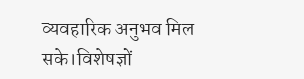व्यवहारिक अनुभव मिल सके।विशेषज्ञों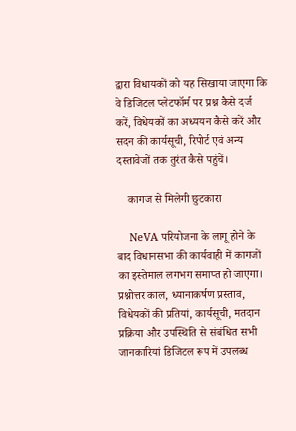द्वारा विधायकों को यह सिखाया जाएगा कि वे डिजिटल प्लेटफॉर्म पर प्रश्न कैसे दर्ज करें, विधेयकों का अध्ययन कैसे करें और सदन की कार्यसूची, रिपोर्ट एवं अन्य दस्तावेजों तक तुरंत कैसे पहुंचें।

    कागज से मिलेगी छुटकारा

    NeVA परियोजना के लागू होने के बाद विधानसभा की कार्यवाही में कागजों का इस्तेमाल लगभग समाप्त हो जाएगा। प्रश्नोत्तर काल, ध्यानाकर्षण प्रस्ताव, विधेयकों की प्रतियां, कार्यसूची, मतदान प्रक्रिया और उपस्थिति से संबंधित सभी जानकारियां डिजिटल रूप में उपलब्ध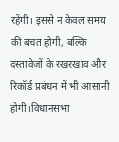रहेंगी। इससे न केवल समय की बचत होगी, बल्कि दस्तावेजों के रखरखाव और रिकॉर्ड प्रबंधन में भी आसानी होगी।विधानसभा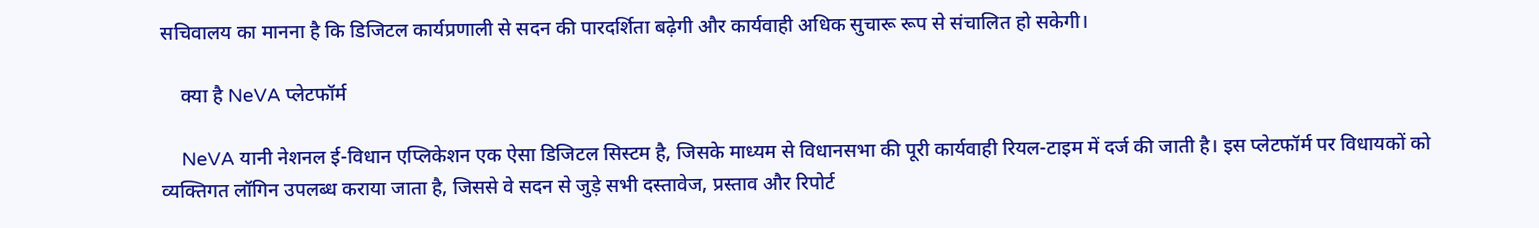सचिवालय का मानना है कि डिजिटल कार्यप्रणाली से सदन की पारदर्शिता बढ़ेगी और कार्यवाही अधिक सुचारू रूप से संचालित हो सकेगी।

    क्या है NeVA प्लेटफॉर्म

    NeVA यानी नेशनल ई-विधान एप्लिकेशन एक ऐसा डिजिटल सिस्टम है, जिसके माध्यम से विधानसभा की पूरी कार्यवाही रियल-टाइम में दर्ज की जाती है। इस प्लेटफॉर्म पर विधायकों को व्यक्तिगत लॉगिन उपलब्ध कराया जाता है, जिससे वे सदन से जुड़े सभी दस्तावेज, प्रस्ताव और रिपोर्ट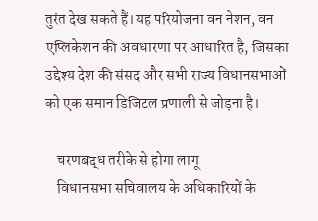तुरंत देख सकते हैं।यह परियोजना वन नेशन, वन एप्लिकेशन की अवधारणा पर आधारित है, जिसका उद्देश्य देश की संसद और सभी राज्य विधानसभाओं को एक समान डिजिटल प्रणाली से जोड़ना है।

    चरणबद्ध तरीके से होगा लागू
    विधानसभा सचिवालय के अधिकारियों के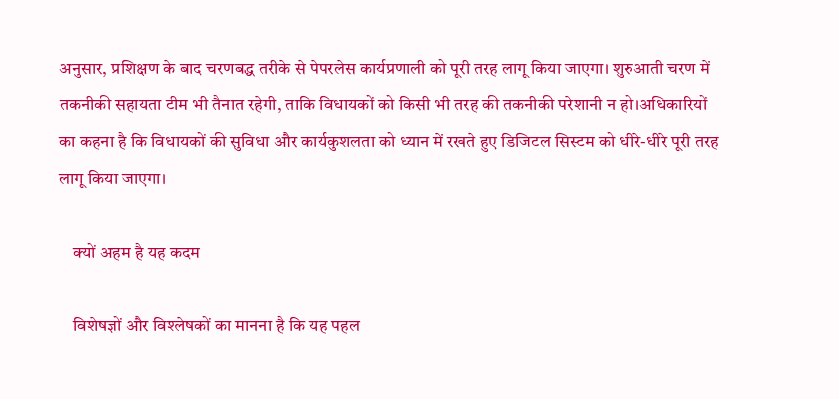अनुसार, प्रशिक्षण के बाद चरणबद्ध तरीके से पेपरलेस कार्यप्रणाली को पूरी तरह लागू किया जाएगा। शुरुआती चरण में तकनीकी सहायता टीम भी तैनात रहेगी, ताकि विधायकों को किसी भी तरह की तकनीकी परेशानी न हो।अधिकारियों का कहना है कि विधायकों की सुविधा और कार्यकुशलता को ध्यान में रखते हुए डिजिटल सिस्टम को धीरे-धीरे पूरी तरह लागू किया जाएगा।

    क्यों अहम है यह कदम

    विशेषज्ञों और विश्लेषकों का मानना है कि यह पहल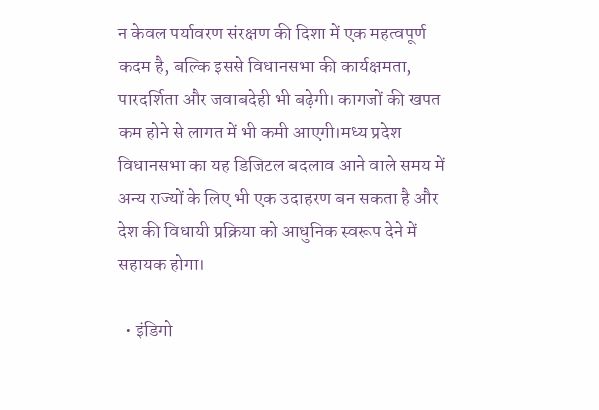न केवल पर्यावरण संरक्षण की दिशा में एक महत्वपूर्ण कदम है, बल्कि इससे विधानसभा की कार्यक्षमता, पारदर्शिता और जवाबदेही भी बढ़ेगी। कागजों की खपत कम होने से लागत में भी कमी आएगी।मध्य प्रदेश विधानसभा का यह डिजिटल बदलाव आने वाले समय में अन्य राज्यों के लिए भी एक उदाहरण बन सकता है और देश की विधायी प्रक्रिया को आधुनिक स्वरूप देने में सहायक होगा।

  • इंडिगो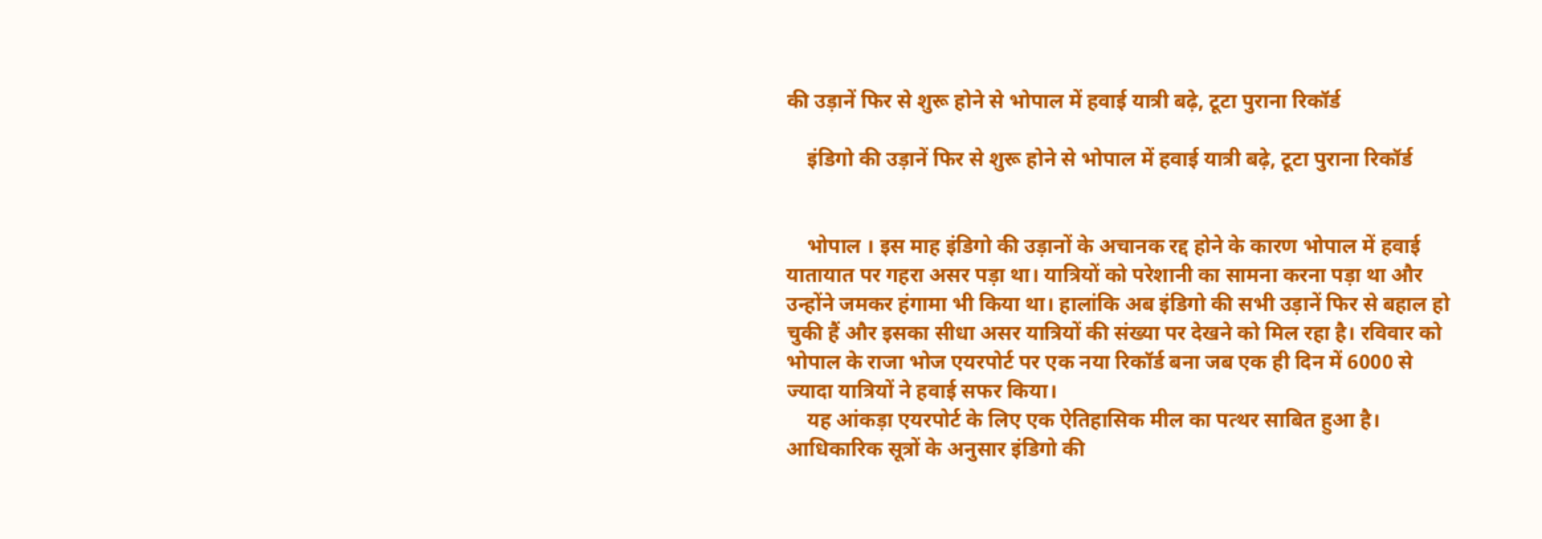की उड़ानें फिर से शुरू होने से भोपाल में हवाई यात्री बढ़े, टूटा पुराना रिकॉर्ड

    इंडिगो की उड़ानें फिर से शुरू होने से भोपाल में हवाई यात्री बढ़े, टूटा पुराना रिकॉर्ड


    भोपाल । इस माह इंडिगो की उड़ानों के अचानक रद्द होने के कारण भोपाल में हवाई यातायात पर गहरा असर पड़ा था। यात्रियों को परेशानी का सामना करना पड़ा था और उन्होंने जमकर हंगामा भी किया था। हालांकि अब इंडिगो की सभी उड़ानें फिर से बहाल हो चुकी हैं और इसका सीधा असर यात्रियों की संख्या पर देखने को मिल रहा है। रविवार को भोपाल के राजा भोज एयरपोर्ट पर एक नया रिकॉर्ड बना जब एक ही दिन में 6000 से ज्यादा यात्रियों ने हवाई सफर किया।
    यह आंकड़ा एयरपोर्ट के लिए एक ऐतिहासिक मील का पत्थर साबित हुआ है। आधिकारिक सूत्रों के अनुसार इंडिगो की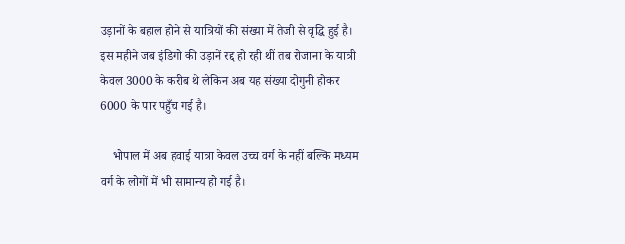उड़ानों के बहाल होने से यात्रियों की संख्या में तेजी से वृद्धि हुई है। इस महीने जब इंडिगो की उड़ानें रद्द हो रही थीं तब रोजाना के यात्री केवल 3000 के करीब थे लेकिन अब यह संख्या दोगुनी होकर 6000 के पार पहुँच गई है।

    भोपाल में अब हवाई यात्रा केवल उच्च वर्ग के नहीं बल्कि मध्यम वर्ग के लोगों में भी सामान्य हो गई है।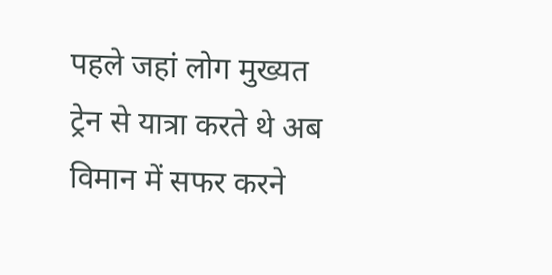पहले जहां लोग मुख्यत ट्रेन से यात्रा करते थे अब विमान में सफर करने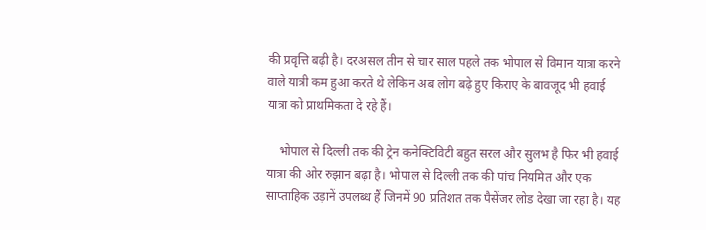की प्रवृत्ति बढ़ी है। दरअसल तीन से चार साल पहले तक भोपाल से विमान यात्रा करने वाले यात्री कम हुआ करते थे लेकिन अब लोग बढ़े हुए किराए के बावजूद भी हवाई यात्रा को प्राथमिकता दे रहे हैं।

    भोपाल से दिल्ली तक की ट्रेन कनेक्टिविटी बहुत सरल और सुलभ है फिर भी हवाई यात्रा की ओर रुझान बढ़ा है। भोपाल से दिल्ली तक की पांच नियमित और एक साप्ताहिक उड़ानें उपलब्ध हैं जिनमें 90 प्रतिशत तक पैसेंजर लोड देखा जा रहा है। यह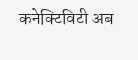कनेक्टिविटी अब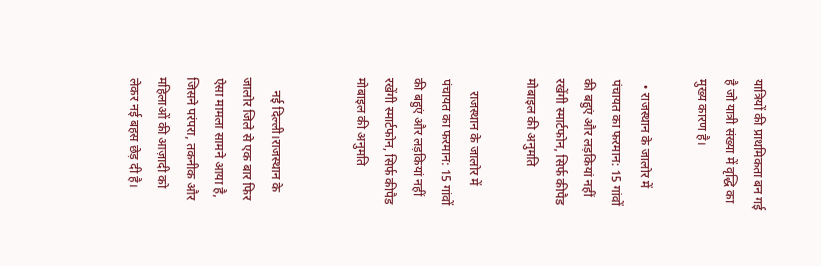यात्रियों की प्राथमिकता बन गई है जो यात्री संख्या में वृद्धि का मुख्य कारण है।

  • राजस्थान के जालोर में पंचायत का फरमान: 15 गांवों की बहुएं और लड़कियां नहीं रखेंगी स्मार्टफोन, सिर्फ कीपैड मोबाइल की अनुमति

    राजस्थान के जालोर में पंचायत का फरमान: 15 गांवों की बहुएं और लड़कियां नहीं रखेंगी स्मार्टफोन, सिर्फ कीपैड मोबाइल की अनुमति


    नई दिल्ली।राजस्थान के जालोर जिले से एक बार फिर ऐसा मामला सामने आया है, जिसने परंपरा, तकनीक और महिलाओं की आज़ादी को लेकर नई बहस छेड़ दी है।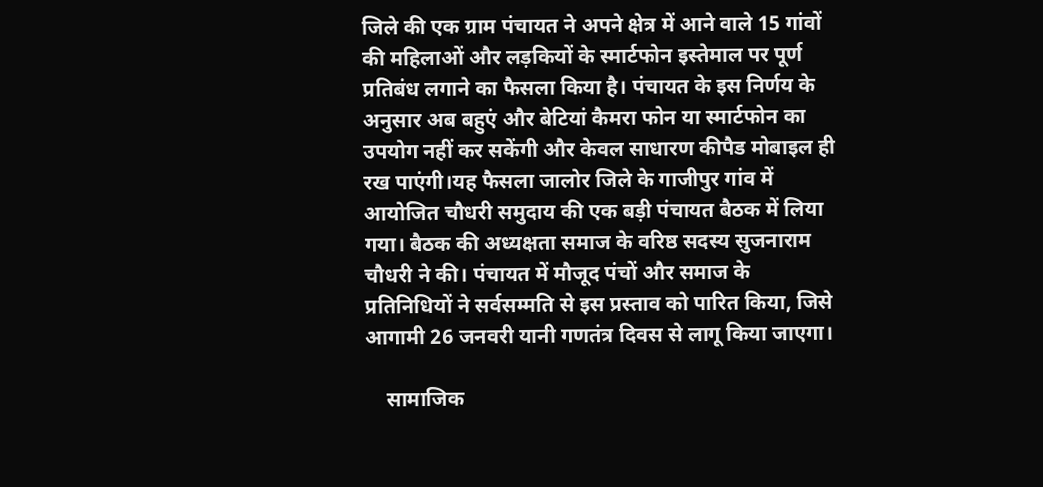जिले की एक ग्राम पंचायत ने अपने क्षेत्र में आने वाले 15 गांवों की महिलाओं और लड़कियों के स्मार्टफोन इस्तेमाल पर पूर्ण प्रतिबंध लगाने का फैसला किया है। पंचायत के इस निर्णय के अनुसार अब बहुएं और बेटियां कैमरा फोन या स्मार्टफोन का उपयोग नहीं कर सकेंगी और केवल साधारण कीपैड मोबाइल ही रख पाएंगी।यह फैसला जालोर जिले के गाजीपुर गांव में आयोजित चौधरी समुदाय की एक बड़ी पंचायत बैठक में लिया गया। बैठक की अध्यक्षता समाज के वरिष्ठ सदस्य सुजनाराम चौधरी ने की। पंचायत में मौजूद पंचों और समाज के प्रतिनिधियों ने सर्वसम्मति से इस प्रस्ताव को पारित किया, जिसे आगामी 26 जनवरी यानी गणतंत्र दिवस से लागू किया जाएगा।

    सामाजिक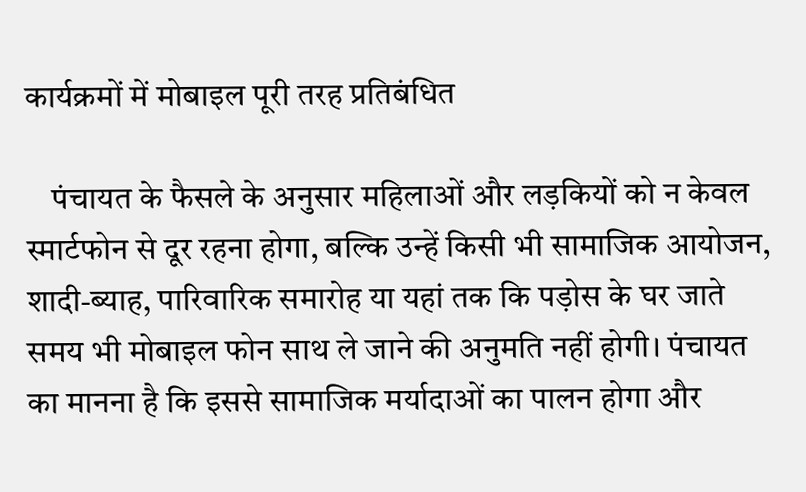कार्यक्रमों में मोबाइल पूरी तरह प्रतिबंधित

    पंचायत के फैसले के अनुसार महिलाओं और लड़कियों को न केवल स्मार्टफोन से दूर रहना होगा, बल्कि उन्हें किसी भी सामाजिक आयोजन, शादी-ब्याह, पारिवारिक समारोह या यहां तक कि पड़ोस के घर जाते समय भी मोबाइल फोन साथ ले जाने की अनुमति नहीं होगी। पंचायत का मानना है कि इससे सामाजिक मर्यादाओं का पालन होगा और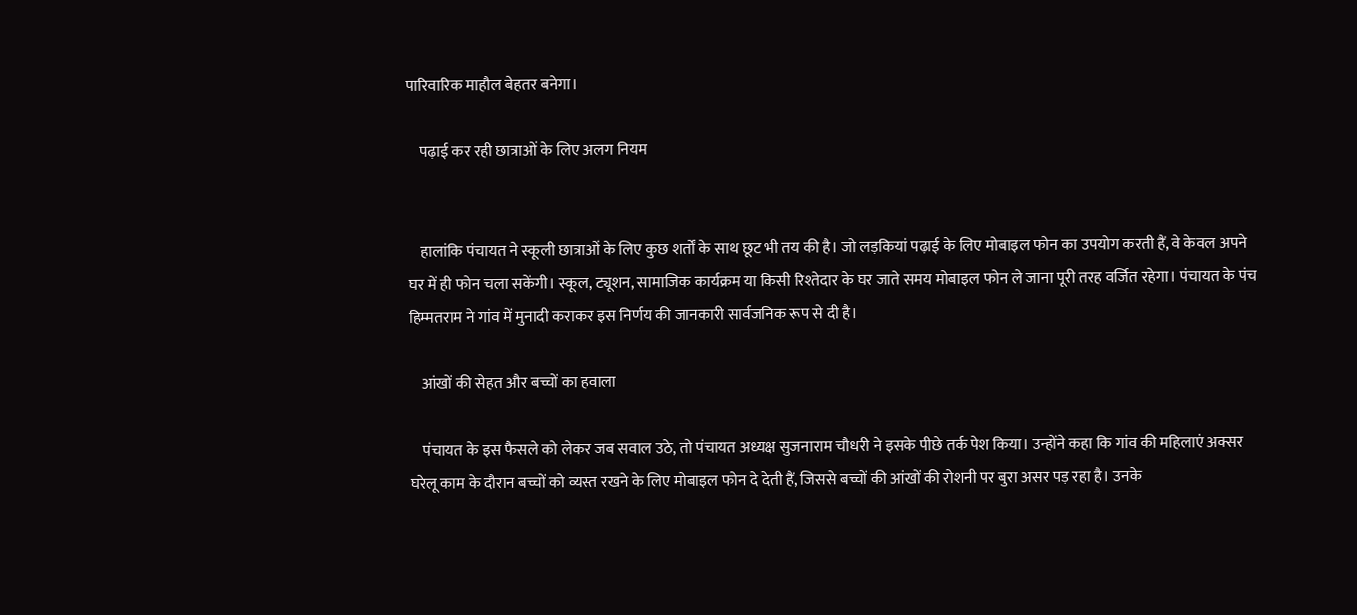पारिवारिक माहौल बेहतर बनेगा।

    पढ़ाई कर रही छात्राओं के लिए अलग नियम


    हालांकि पंचायत ने स्कूली छात्राओं के लिए कुछ शर्तों के साथ छूट भी तय की है। जो लड़कियां पढ़ाई के लिए मोबाइल फोन का उपयोग करती हैं, वे केवल अपने घर में ही फोन चला सकेंगी। स्कूल, ट्यूशन, सामाजिक कार्यक्रम या किसी रिश्तेदार के घर जाते समय मोबाइल फोन ले जाना पूरी तरह वर्जित रहेगा। पंचायत के पंच हिम्मतराम ने गांव में मुनादी कराकर इस निर्णय की जानकारी सार्वजनिक रूप से दी है।

    आंखों की सेहत और बच्चों का हवाला

    पंचायत के इस फैसले को लेकर जब सवाल उठे, तो पंचायत अध्यक्ष सुजनाराम चौधरी ने इसके पीछे तर्क पेश किया। उन्होंने कहा कि गांव की महिलाएं अक्सर घरेलू काम के दौरान बच्चों को व्यस्त रखने के लिए मोबाइल फोन दे देती हैं, जिससे बच्चों की आंखों की रोशनी पर बुरा असर पड़ रहा है। उनके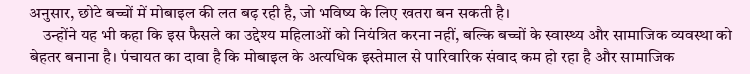अनुसार, छोटे बच्चों में मोबाइल की लत बढ़ रही है, जो भविष्य के लिए खतरा बन सकती है।
    उन्होंने यह भी कहा कि इस फैसले का उद्देश्य महिलाओं को नियंत्रित करना नहीं, बल्कि बच्चों के स्वास्थ्य और सामाजिक व्यवस्था को बेहतर बनाना है। पंचायत का दावा है कि मोबाइल के अत्यधिक इस्तेमाल से पारिवारिक संवाद कम हो रहा है और सामाजिक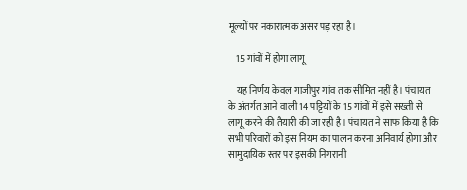मूल्यों पर नकारात्मक असर पड़ रहा है।

    15 गांवों में होगा लागू

    यह निर्णय केवल गाजीपुर गांव तक सीमित नहीं है। पंचायत के अंतर्गत आने वाली 14 पट्टियों के 15 गांवों में इसे सख्ती से लागू करने की तैयारी की जा रही है। पंचायत ने साफ किया है कि सभी परिवारों को इस नियम का पालन करना अनिवार्य होगा और सामुदायिक स्तर पर इसकी निगरानी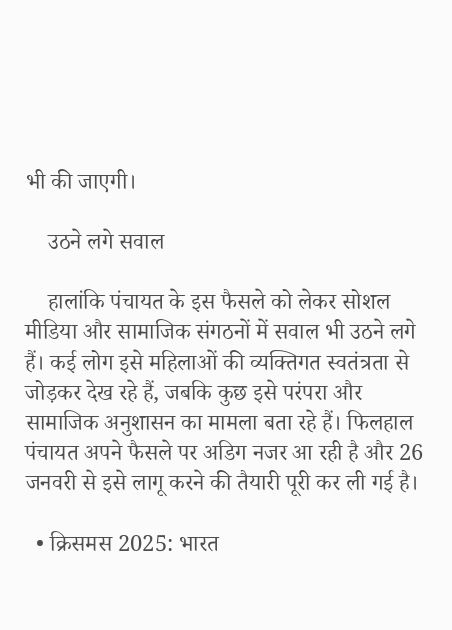भी की जाएगी।

    उठने लगे सवाल

    हालांकि पंचायत के इस फैसले को लेकर सोशल मीडिया और सामाजिक संगठनों में सवाल भी उठने लगे हैं। कई लोग इसे महिलाओं की व्यक्तिगत स्वतंत्रता से जोड़कर देख रहे हैं, जबकि कुछ इसे परंपरा और सामाजिक अनुशासन का मामला बता रहे हैं। फिलहाल पंचायत अपने फैसले पर अडिग नजर आ रही है और 26 जनवरी से इसे लागू करने की तैयारी पूरी कर ली गई है।

  • क्रिसमस 2025: भारत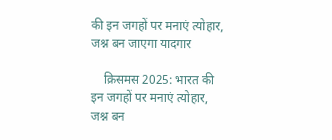की इन जगहों पर मनाएं त्योहार, जश्न बन जाएगा यादगार

    क्रिसमस 2025: भारत की इन जगहों पर मनाएं त्योहार, जश्न बन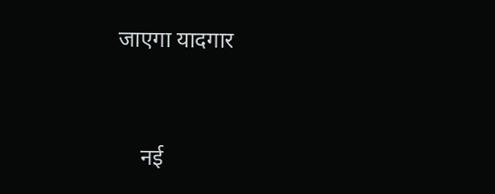जाएगा यादगार


    नई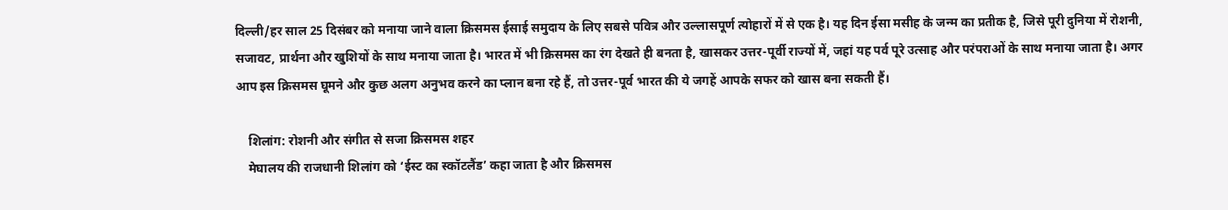दिल्ली/हर साल 25 दिसंबर को मनाया जाने वाला क्रिसमस ईसाई समुदाय के लिए सबसे पवित्र और उल्लासपूर्ण त्योहारों में से एक है। यह दिन ईसा मसीह के जन्म का प्रतीक है, जिसे पूरी दुनिया में रोशनी, सजावट, प्रार्थना और खुशियों के साथ मनाया जाता है। भारत में भी क्रिसमस का रंग देखते ही बनता है, खासकर उत्तर-पूर्वी राज्यों में, जहां यह पर्व पूरे उत्साह और परंपराओं के साथ मनाया जाता है। अगर आप इस क्रिसमस घूमने और कुछ अलग अनुभव करने का प्लान बना रहे हैं, तो उत्तर-पूर्व भारत की ये जगहें आपके सफर को खास बना सकती हैं।

    शिलांग: रोशनी और संगीत से सजा क्रिसमस शहर
    मेघालय की राजधानी शिलांग को ‘ईस्ट का स्कॉटलैंड’ कहा जाता है और क्रिसमस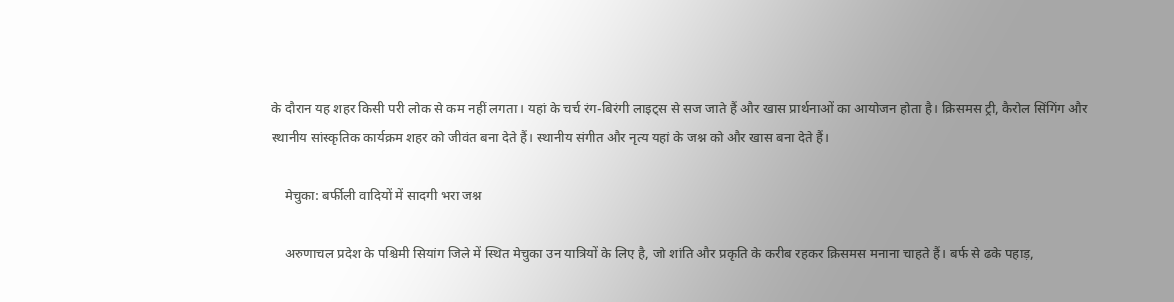के दौरान यह शहर किसी परी लोक से कम नहीं लगता। यहां के चर्च रंग-बिरंगी लाइट्स से सज जाते हैं और खास प्रार्थनाओं का आयोजन होता है। क्रिसमस ट्री, कैरोल सिंगिंग और स्थानीय सांस्कृतिक कार्यक्रम शहर को जीवंत बना देते हैं। स्थानीय संगीत और नृत्य यहां के जश्न को और खास बना देते हैं।

    मेचुका: बर्फीली वादियों में सादगी भरा जश्न

    अरुणाचल प्रदेश के पश्चिमी सियांग जिले में स्थित मेचुका उन यात्रियों के लिए है, जो शांति और प्रकृति के करीब रहकर क्रिसमस मनाना चाहते हैं। बर्फ से ढके पहाड़,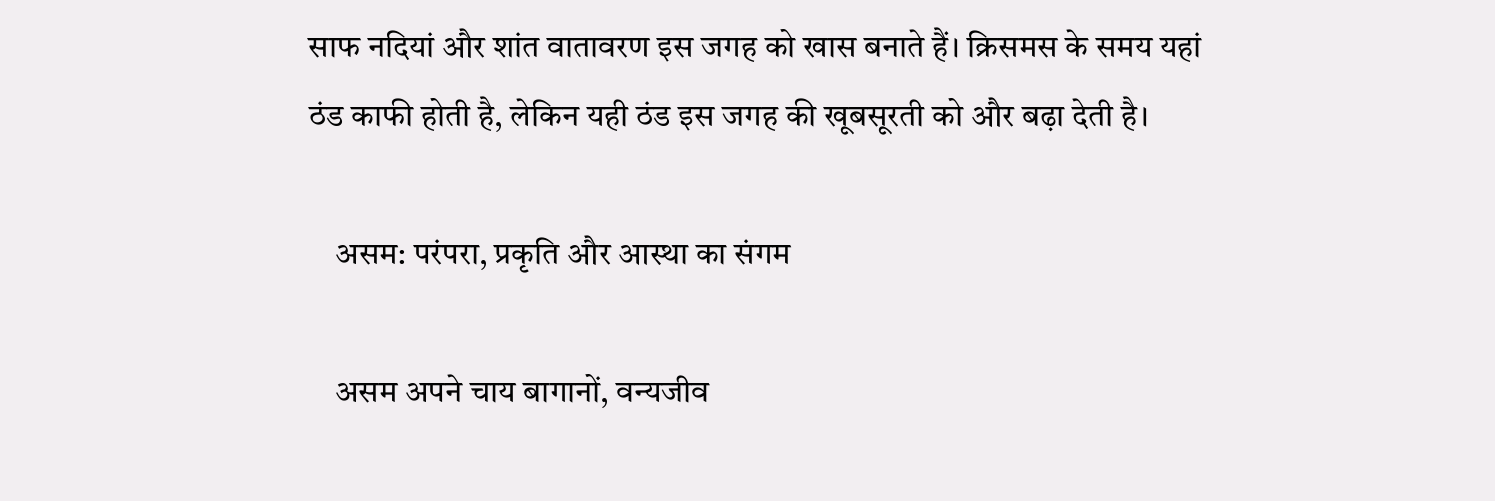साफ नदियां और शांत वातावरण इस जगह को खास बनाते हैं। क्रिसमस के समय यहां ठंड काफी होती है, लेकिन यही ठंड इस जगह की खूबसूरती को और बढ़ा देती है।

    असम: परंपरा, प्रकृति और आस्था का संगम

    असम अपने चाय बागानों, वन्यजीव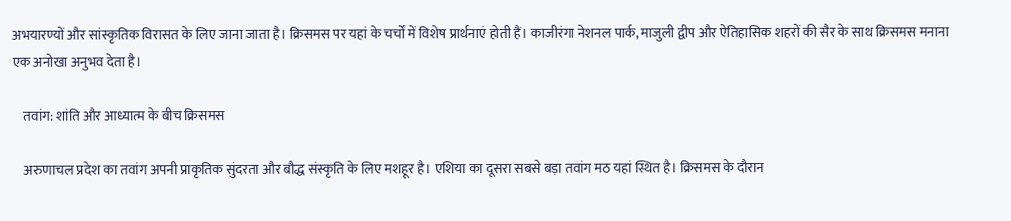अभयारण्यों और सांस्कृतिक विरासत के लिए जाना जाता है। क्रिसमस पर यहां के चर्चों में विशेष प्रार्थनाएं होती हैं। काजीरंगा नेशनल पार्क, माजुली द्वीप और ऐतिहासिक शहरों की सैर के साथ क्रिसमस मनाना एक अनोखा अनुभव देता है।

    तवांग: शांति और आध्यात्म के बीच क्रिसमस

    अरुणाचल प्रदेश का तवांग अपनी प्राकृतिक सुंदरता और बौद्ध संस्कृति के लिए मशहूर है। एशिया का दूसरा सबसे बड़ा तवांग मठ यहां स्थित है। क्रिसमस के दौरान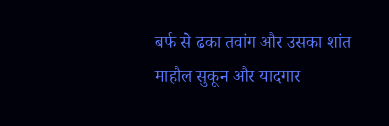बर्फ से ढका तवांग और उसका शांत माहौल सुकून और यादगार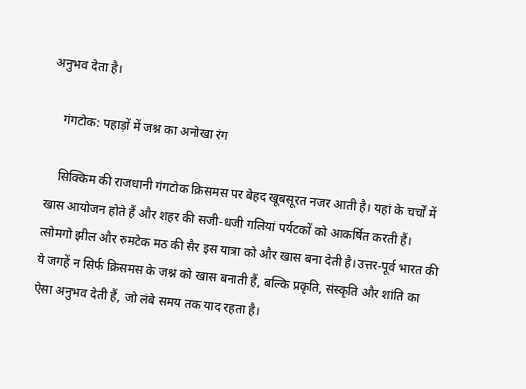अनुभव देता है।

    गंगटोक: पहाड़ों में जश्न का अनोखा रंग

    सिक्किम की राजधानी गंगटोक क्रिसमस पर बेहद खूबसूरत नजर आती है। यहां के चर्चों में खास आयोजन होते हैं और शहर की सजी-धजी गलियां पर्यटकों को आकर्षित करती हैं। त्सोमगो झील और रुमटेक मठ की सैर इस यात्रा को और खास बना देती है।उत्तर-पूर्व भारत की ये जगहें न सिर्फ क्रिसमस के जश्न को खास बनाती हैं, बल्कि प्रकृति, संस्कृति और शांति का ऐसा अनुभव देती हैं, जो लंबे समय तक याद रहता है।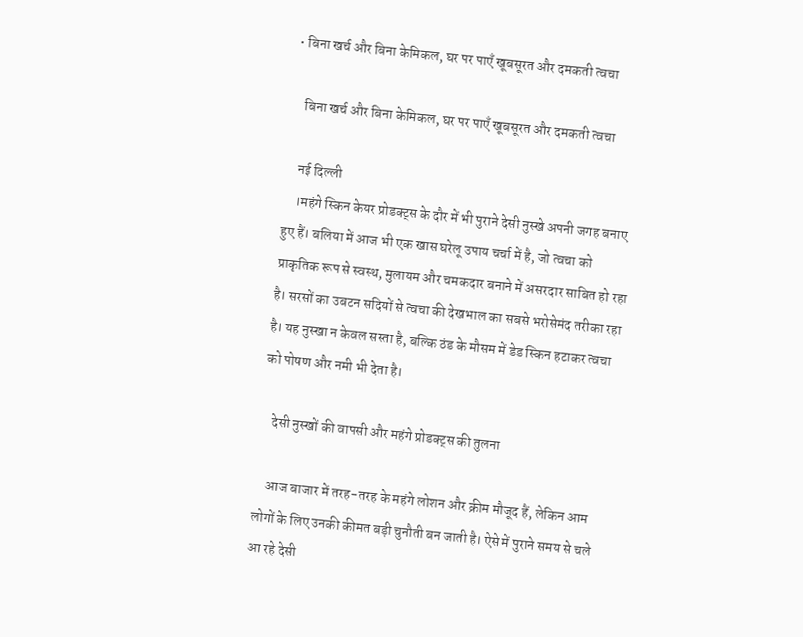• बिना खर्च और बिना केमिकल, घर पर पाएँ खूबसूरत और दमकती त्वचा

    बिना खर्च और बिना केमिकल, घर पर पाएँ खूबसूरत और दमकती त्वचा

    नई दिल्ली
    ।महंगे स्किन केयर प्रोडक्ट्स के दौर में भी पुराने देसी नुस्खे अपनी जगह बनाए हुए हैं। बलिया में आज भी एक खास घरेलू उपाय चर्चा में है, जो त्वचा को प्राकृतिक रूप से स्वस्थ, मुलायम और चमकदार बनाने में असरदार साबित हो रहा है। सरसों का उबटन सदियों से त्वचा की देखभाल का सबसे भरोसेमंद तरीका रहा है। यह नुस्खा न केवल सस्ता है, बल्कि ठंड के मौसम में डेड स्किन हटाकर त्वचा को पोषण और नमी भी देता है।

    देसी नुस्खों की वापसी और महंगे प्रोडक्ट्स की तुलना

    आज बाजार में तरह-तरह के महंगे लोशन और क्रीम मौजूद हैं, लेकिन आम लोगों के लिए उनकी कीमत बड़ी चुनौती बन जाती है। ऐसे में पुराने समय से चले आ रहे देसी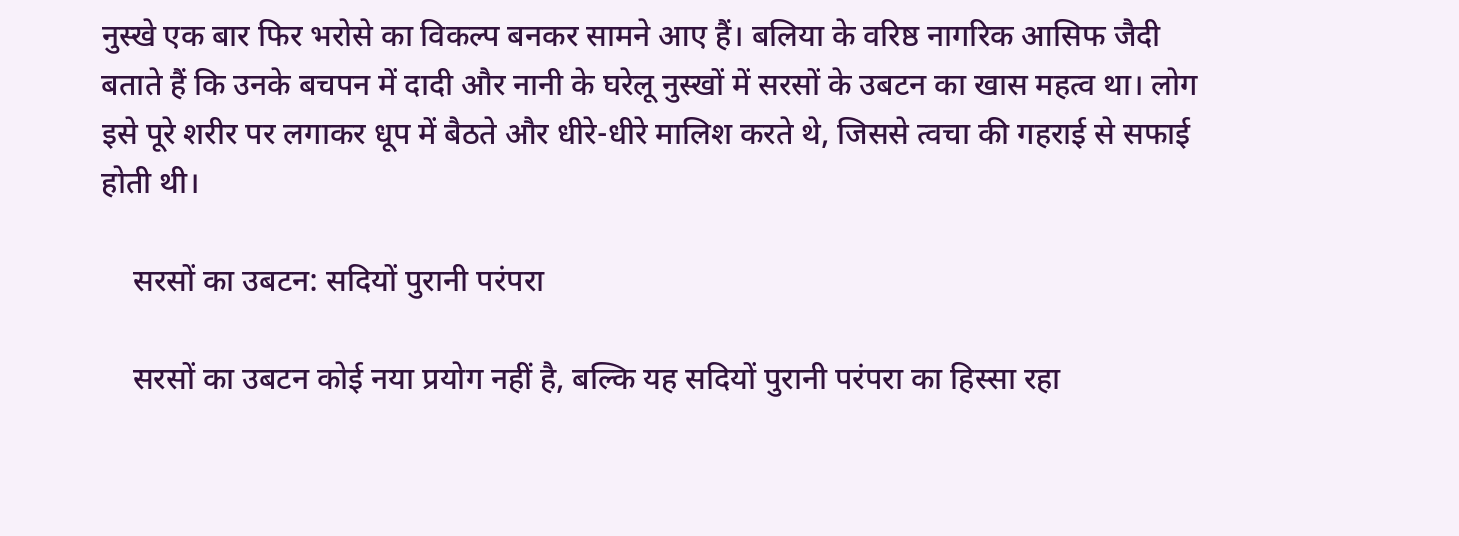नुस्खे एक बार फिर भरोसे का विकल्प बनकर सामने आए हैं। बलिया के वरिष्ठ नागरिक आसिफ जैदी बताते हैं कि उनके बचपन में दादी और नानी के घरेलू नुस्खों में सरसों के उबटन का खास महत्व था। लोग इसे पूरे शरीर पर लगाकर धूप में बैठते और धीरे-धीरे मालिश करते थे, जिससे त्वचा की गहराई से सफाई होती थी।

    सरसों का उबटन: सदियों पुरानी परंपरा

    सरसों का उबटन कोई नया प्रयोग नहीं है, बल्कि यह सदियों पुरानी परंपरा का हिस्सा रहा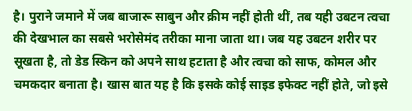है। पुराने जमाने में जब बाजारू साबुन और क्रीम नहीं होती थीं, तब यही उबटन त्वचा की देखभाल का सबसे भरोसेमंद तरीका माना जाता था। जब यह उबटन शरीर पर सूखता है, तो डेड स्किन को अपने साथ हटाता है और त्वचा को साफ, कोमल और चमकदार बनाता है। खास बात यह है कि इसके कोई साइड इफेक्ट नहीं होते, जो इसे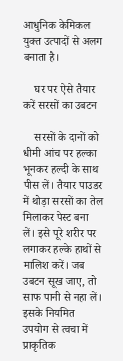आधुनिक केमिकल युक्त उत्पादों से अलग बनाता है।

    घर पर ऐसे तैयार करें सरसों का उबटन

    सरसों के दानों को धीमी आंच पर हल्का भूनकर हल्दी के साथ पीस लें। तैयार पाउडर में थोड़ा सरसों का तेल मिलाकर पेस्ट बना लें। इसे पूरे शरीर पर लगाकर हल्के हाथों से मालिश करें। जब उबटन सूख जाए, तो साफ पानी से नहा लें। इसके नियमित उपयोग से त्वचा में प्राकृतिक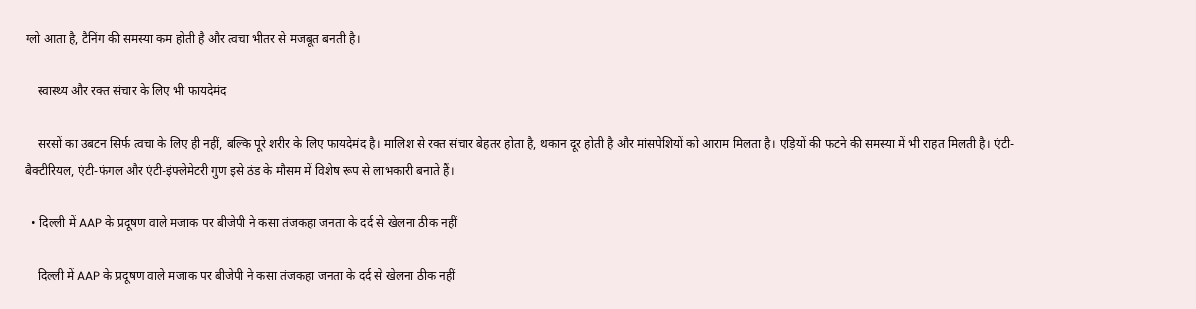ग्लो आता है, टैनिंग की समस्या कम होती है और त्वचा भीतर से मजबूत बनती है।

    स्वास्थ्य और रक्त संचार के लिए भी फायदेमंद

    सरसों का उबटन सिर्फ त्वचा के लिए ही नहीं, बल्कि पूरे शरीर के लिए फायदेमंद है। मालिश से रक्त संचार बेहतर होता है, थकान दूर होती है और मांसपेशियों को आराम मिलता है। एड़ियों की फटने की समस्या में भी राहत मिलती है। एंटी-बैक्टीरियल, एंटी-फंगल और एंटी-इंफ्लेमेटरी गुण इसे ठंड के मौसम में विशेष रूप से लाभकारी बनाते हैं।

  • दिल्ली में AAP के प्रदूषण वाले मजाक पर बीजेपी ने कसा तंजकहा जनता के दर्द से खेलना ठीक नहीं

    दिल्ली में AAP के प्रदूषण वाले मजाक पर बीजेपी ने कसा तंजकहा जनता के दर्द से खेलना ठीक नहीं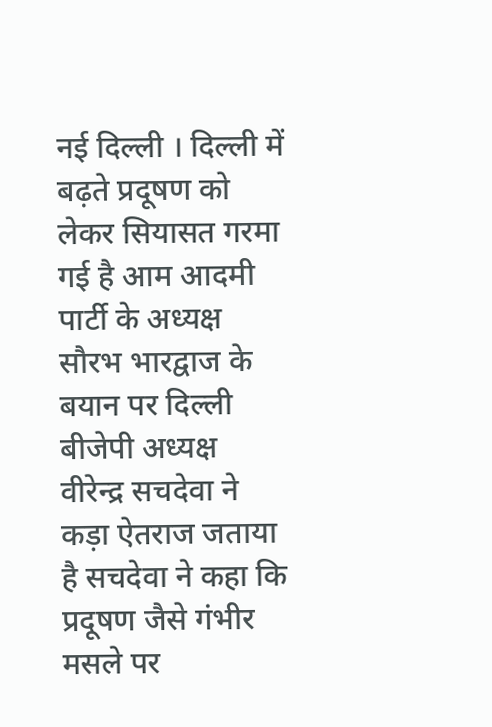नई दिल्ली । दिल्ली में बढ़ते प्रदूषण को लेकर सियासत गरमा गई है आम आदमी पार्टी के अध्यक्ष सौरभ भारद्वाज के बयान पर दिल्ली बीजेपी अध्यक्ष वीरेन्द्र सचदेवा ने कड़ा ऐतराज जताया है सचदेवा ने कहा कि प्रदूषण जैसे गंभीर मसले पर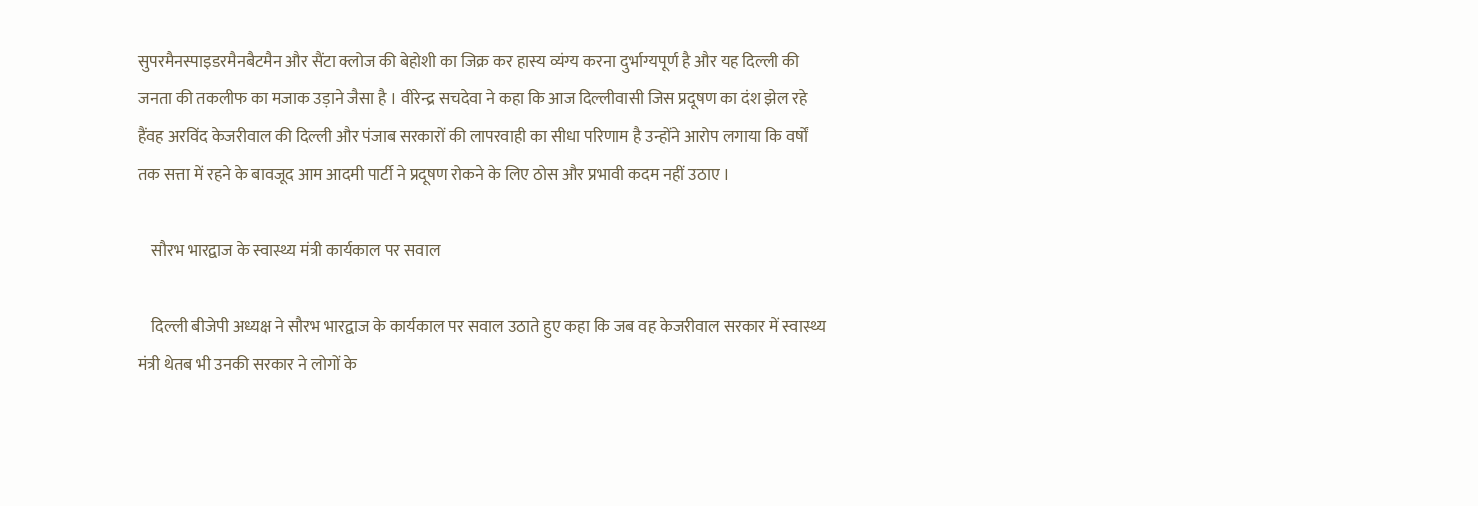सुपरमैनस्पाइडरमैनबैटमैन और सैंटा क्लोज की बेहोशी का जिक्र कर हास्य व्यंग्य करना दुर्भाग्यपूर्ण है और यह दिल्ली की जनता की तकलीफ का मजाक उड़ाने जैसा है । वीरेन्द्र सचदेवा ने कहा कि आज दिल्लीवासी जिस प्रदूषण का दंश झेल रहे हैंवह अरविंद केजरीवाल की दिल्ली और पंजाब सरकारों की लापरवाही का सीधा परिणाम है उन्होंने आरोप लगाया कि वर्षों तक सत्ता में रहने के बावजूद आम आदमी पार्टी ने प्रदूषण रोकने के लिए ठोस और प्रभावी कदम नहीं उठाए ।

    सौरभ भारद्वाज के स्वास्थ्य मंत्री कार्यकाल पर सवाल

    दिल्ली बीजेपी अध्यक्ष ने सौरभ भारद्वाज के कार्यकाल पर सवाल उठाते हुए कहा कि जब वह केजरीवाल सरकार में स्वास्थ्य मंत्री थेतब भी उनकी सरकार ने लोगों के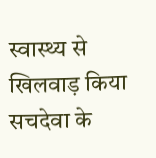स्वास्थ्य से खिलवाड़ किया सचदेवा के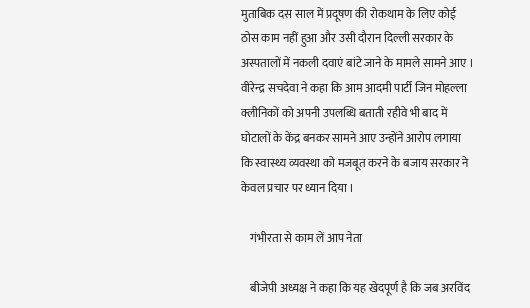मुताबिक दस साल में प्रदूषण की रोकथाम के लिए कोई ठोस काम नहीं हुआ और उसी दौरान दिल्ली सरकार के अस्पतालों में नकली दवाएं बांटे जाने के मामले सामने आए । वीरेन्द्र सचदेवा ने कहा कि आम आदमी पार्टी जिन मोहल्ला क्लीनिकों को अपनी उपलब्धि बताती रहीवे भी बाद में घोटालों के केंद्र बनकर सामने आए उन्होंने आरोप लगाया कि स्वास्थ्य व्यवस्था को मजबूत करने के बजाय सरकार ने केवल प्रचार पर ध्यान दिया ।

    गंभीरता से काम लें आप नेता

    बीजेपी अध्यक्ष ने कहा कि यह खेदपूर्ण है कि जब अरविंद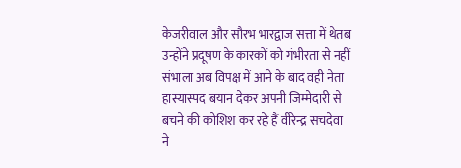केजरीवाल और सौरभ भारद्वाज सत्ता में थेतब उन्होंने प्रदूषण के कारकों को गंभीरता से नहीं संभाला अब विपक्ष में आने के बाद वही नेता हास्यास्पद बयान देकर अपनी जिम्मेदारी से बचने की कोशिश कर रहे हैं वीरेन्द्र सचदेवा ने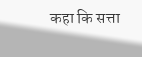कहा कि सत्ता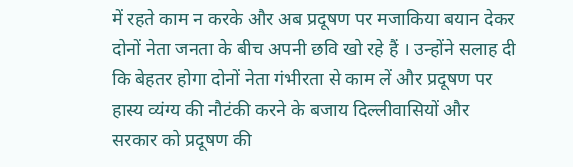में रहते काम न करके और अब प्रदूषण पर मजाकिया बयान देकर दोनों नेता जनता के बीच अपनी छवि खो रहे हैं । उन्होंने सलाह दी कि बेहतर होगा दोनों नेता गंभीरता से काम लें और प्रदूषण पर हास्य व्यंग्य की नौटंकी करने के बजाय दिल्लीवासियों और सरकार को प्रदूषण की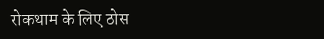रोकथाम के लिए ठोस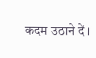कदम उठाने दें ।